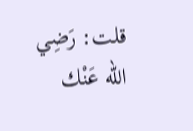قلت: رَضِي الله عَنْك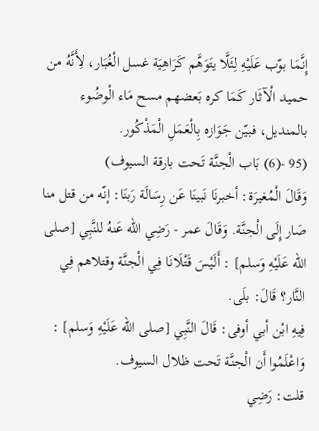إِنَّمَا بوّب عَلَيْهِ لِئَلَّا يتَوَهَّم كَرَاهِيَة غسل الْغُبَار، لِأَنَّهُ من حميد الْآثَار كَمَا كره بَعضهم مسح مَاء الْوضُوء بالمنديل، فبيّن جَوَازه بِالْعَمَلِ الْمَذْكُور.
(95 -(6) بَاب الْجنَّة تَحت بارقة السيوف)
وَقَالَ الْمُغيرَة: أخبرنَا نَبينَا عَن رِسَالَة رَبنَا: إنّه من قتل منا صَار إِلَى الْجنَّة. وَقَالَ عمر - رَضِي الله عَنهُ للنَّبِي [صلى الله عَلَيْهِ وَسلم] : أَلَيْسَ قَتْلَانَا فِي الْجنَّة وقتلاهم فِي النَّار؟ قَالَ: بلَى.
فِيهِ ابْن أبي أوفى: قَالَ النَّبِي [صلى الله عَلَيْهِ وَسلم] : وَاعْلَمُوا أَن الْجنَّة تَحت ظلال السيوف.
قلت: رَضِي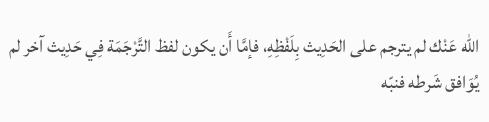الله عَنْك لم يترجم على الحَدِيث بِلَفْظِهِ، فإمَّا أَن يكون لفظ التَّرْجَمَة فِي حَدِيث آخر لم يُوَافق شَرطه فنبّه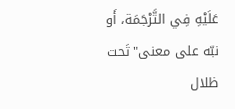عَلَيْهِ فِي التَّرْجَمَة، أَو نبّه على معنى"تَحت ظلال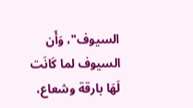السيوف"، وَأَن السيوف لما كَانَت لَهَا بارقة وشعاع،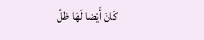كَانَ أَيْضا لَهَا ظلّ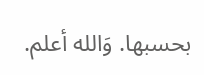بحسبها. وَالله أعلم.